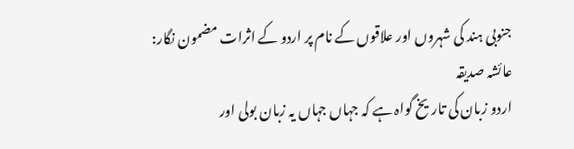جنوبی ہند کی شہروں اور علاقوں کے نام پر اردو کے اثرات مضمون نگار: عائشہ صدیقہ
اردو زبان کی تاریخ گواہ ہے کہ جہاں جہاں یہ زبان بولی اور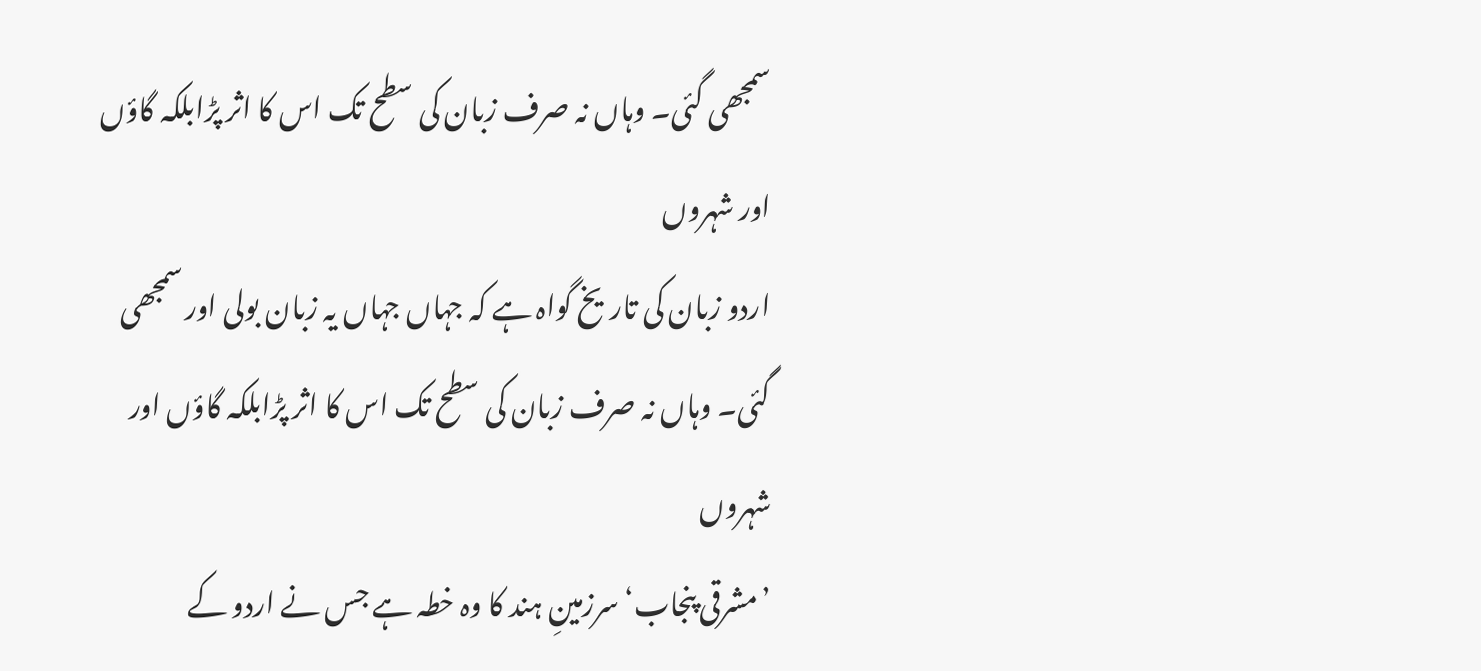سمجھی گئی۔ وہاں نہ صرف زبان کی سطح تک اس کا اثر پڑابلکہ گاؤں اور شہروں
اردو زبان کی تاریخ گواہ ہے کہ جہاں جہاں یہ زبان بولی اور سمجھی گئی۔ وہاں نہ صرف زبان کی سطح تک اس کا اثر پڑابلکہ گاؤں اور شہروں
’مشرقی پنجاب‘ سرزمینِ ہند کا وہ خطہ ہے جس نے اردو کے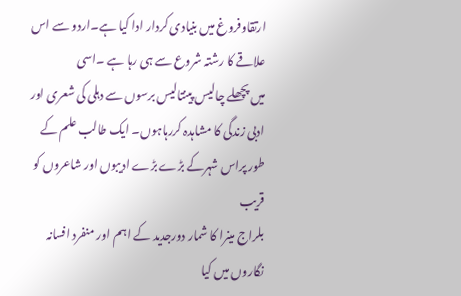ارتقاوفروغ میں بنیادی کردار ادا کیا ہے۔اردو سے اس علاقے کا رشتہ شروع سے ہی رہا ہے ۔اسی
میں پچھلے چالیس پینتالیس برسوں سے دہلی کی شعری اور ادبی زندگی کا مشاہدہ کررہاہوں۔ ایک طالب علم کے طور پراس شہرکے بڑے بڑے ادیبوں اور شاعروں کو قریب
بلراج مینرا کا شمار دورجدید کے اہم اور منفرد افسانہ نگاروں میں کیا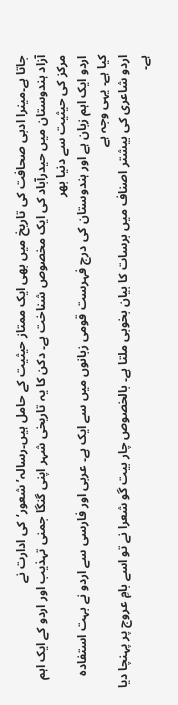جاتا ہے۔مینرا ادبی صحافت کی تاریخ میں بھی ایک ممتاز حیثیت کے حامل ہیں۔رسالہ’شعور‘کی ادارت نے
آزاد ہندوستان میں حیدرآباد کی ایک مخصوص شناخت ہے۔ دکن کا یہ تاریخی شہر اپنی گنگا جمنی تہذیب اور اردو کے ایک اہم مرکز کی حیثیت سے دنیا بھر
اردو ایک اہم زبان ہے اور ہندوستان کی درج فہرست قومی زبانوں میں سے ایک ہے۔ عربی اور فارسی سے اردو نے بہت استفادہ کیا ہے۔ یہی وجہ ہے
اردو شاعری کی بیشتر اصناف میں برسات کا بیان بخوبی ملتا ہے۔ بالخصوص چار بیت گو شعرا نے تو اسے بامِ عروج پر پہنچا دیا ہے۔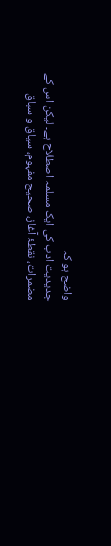واضح ہو کہ
جدیدیت ادب کی ایک مسلمہ اصطلاح ہے۔ لیکن اس کے مضمرات، نقطۂ آغاز، صحیح مفہوم، سیاق و سباق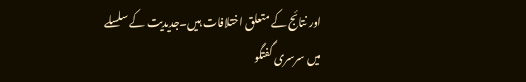اور نتائج کے متعلق اختلافات ہیں۔جدیدیت کے سلسلے میں سرسری گفتگو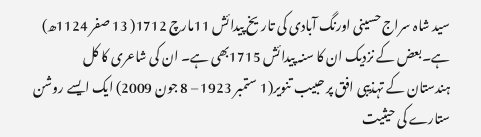سید شاہ سراج حسینی اورنگ آبادی کی تاریخ پیدائش 11مارچ 1712( 13 صفر 1124ھ) ہے۔بعض کے نزدیک ان کا سنہ پیدائش 1715بھی ہے۔ ان کی شاعری کا کل
ہندستان کے تہذیبی افق پر حبیب تنویر(1 ستمبر 1923 – 8 جون 2009) ایک ایسے روشن ستارے کی حیثیت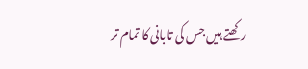رکھتے ہیں جس کی تابانی کا تمام تر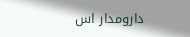دارومدار اس